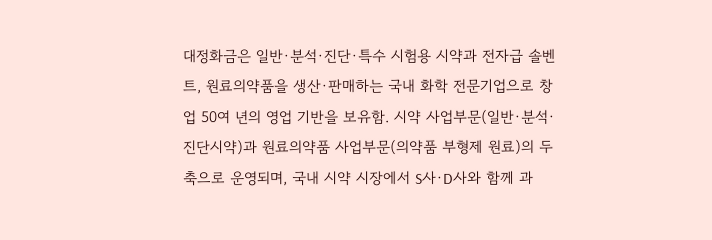대정화금은 일반·분석·진단·특수 시험용 시약과 전자급 솔벤트, 원료의약품을 생산·판매하는 국내 화학 전문기업으로 창업 50여 년의 영업 기반을 보유함. 시약 사업부문(일반·분석·진단시약)과 원료의약품 사업부문(의약품 부형제 원료)의 두 축으로 운영되며, 국내 시약 시장에서 S사·D사와 함께 과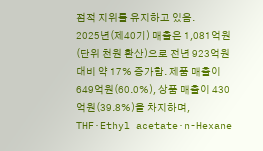점적 지위를 유지하고 있음.
2025년(제40기) 매출은 1,081억원(단위 천원 환산)으로 전년 923억원 대비 약 17% 증가함. 제품 매출이 649억원(60.0%), 상품 매출이 430억원(39.8%)을 차지하며, THF·Ethyl acetate·n-Hexane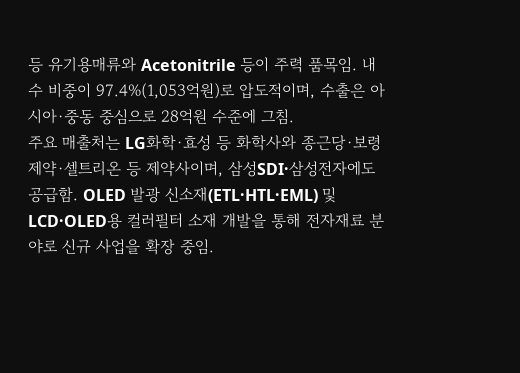등 유기용매류와 Acetonitrile 등이 주력 품목임. 내수 비중이 97.4%(1,053억원)로 압도적이며, 수출은 아시아·중동 중심으로 28억원 수준에 그침.
주요 매출처는 LG화학·효성 등 화학사와 종근당·보령제약·셀트리온 등 제약사이며, 삼성SDI·삼성전자에도 공급함. OLED 발광 신소재(ETL·HTL·EML) 및 LCD·OLED용 컬러필터 소재 개발을 통해 전자재료 분야로 신규 사업을 확장 중임.